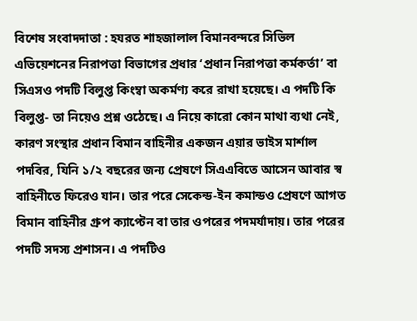বিশেষ সংবাদদাতা : হযরত শাহজালাল বিমানবন্দরে সিভিল এভিয়েশনের নিরাপত্তা বিভাগের প্রধার ‘প্রধান নিরাপত্তা কর্মকর্তা’ বা সিএসও পদটি বিলুপ্ত কিংম্বা অকর্মণ্য করে রাখা হয়েছে। এ পদটি কি বিলুপ্ত- তা নিয়েও প্রশ্ন ওঠেছে। এ নিয়ে কারো কোন মাথা ব্যথা নেই, কারণ সংস্থার প্রধান বিমান বাহিনীর একজন এয়ার ভাইস মার্শাল পদবির, যিনি ১/২ বছরের জন্য প্রেষণে সিএএবিতে আসেন আবার স্ব বাহিনীতে ফিরেও যান। তার পরে সেকেন্ড-ইন কমান্ডও প্রেষণে আগত বিমান বাহিনীর গ্রুপ ক্যাপ্টেন বা তার ওপরের পদমর্যাদায়। তার পরের পদটি সদস্য প্রশাসন। এ পদটিও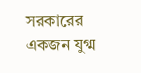সরকারের একজন যুগ্ম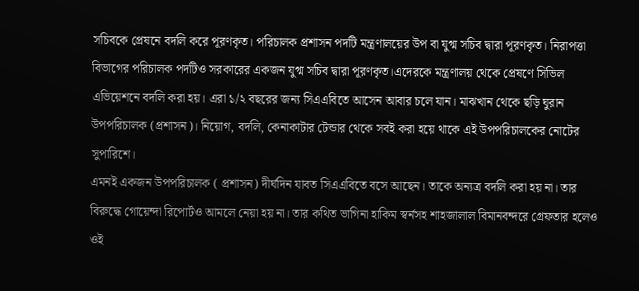সচিবকে প্রেষনে বদলি করে পূরণকৃত। পরিচালক প্রশাসন পদটি মন্ত্রণালয়ের উপ বা যুগ্ম সচিব দ্বারা পূরণকৃত। নিরাপত্তা বিভাগের পরিচালক পদটিও সরকারের একজন যুগ্ম সচিব দ্বারা পূরণকৃত।এদেরকে মন্ত্রণালয় থেকে প্রেষণে সিভিল এভিয়েশনে বদলি করা হয়। এরা ১/২ বছরের জন্য সিএএবিতে আসেন আবার চলে যান। মাঝখান থেকে ছড়ি ঘুরান উপপরিচালক (প্রশাসন)। নিয়োগ, বদলি, কেনাকাটার টেন্ডার থেকে সবই করা হয়ে থাকে এই উপপরিচালকের নোটের সুপারিশে।
এমনই একজন উপপরিচালক ( প্রশাসন) দীর্ঘদিন যাবত সিএএবিতে বসে আছেন। তাকে অন্যত্র বদলি করা হয় না। তার বিরুদ্ধে গোয়েন্দা রিপোর্টও আমলে নেয়া হয় না। তার কথিত ভাগিনা হাকিম স্বর্নসহ শাহজালাল বিমানবন্দরে গ্রেফতার হলেও ওই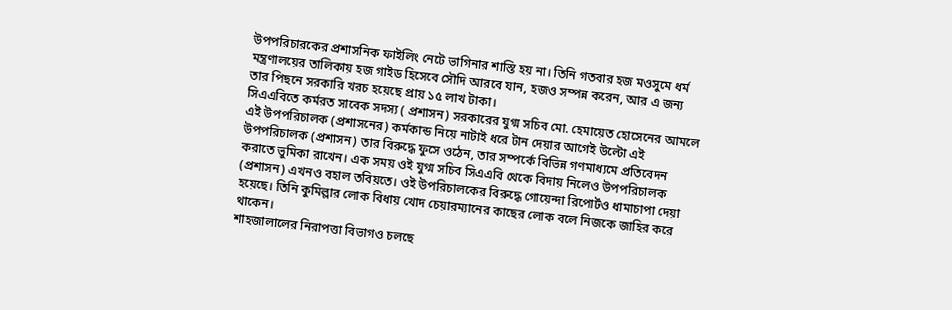উপপরিচারকের প্রশাসনিক ফাইলিং নেটে ভাগিনার শাস্তি হয় না। তিনি গতবার হজ মওসুমে ধর্ম মন্ত্রণালয়ের তালিকায় হজ গাইড হিসেবে সৌদি আরবে যান, হজও সম্পন্ন করেন, আর এ জন্য তার পিছনে সরকারি খরচ হয়েছে প্রায় ১৫ লাখ টাকা।
সিএএবিতে কর্মরত সাবেক সদস্য ( প্রশাসন) সরকারের যুগ্ম সচিব মো. হেমায়েত হোসেনের আমলে এই উপপরিচালক (প্রশাসনের) কর্মকান্ড নিয়ে নাটাই ধরে টান দেয়ার আগেই উল্টো এই উপপরিচালক (প্রশাসন) তার বিরুদ্ধে ফুসে ওঠেন, তার সম্পর্কে বিভিন্ন গণমাধ্যমে প্রতিবেদন করাতে ভুমিকা রাখেন। এক সময় ওই যুগ্ম সচিব সিএএবি থেকে বিদায় নিলেও উপপরিচালক (প্রশাসন) এখনও বহাল তবিয়তে। ওই উপরিচালকের বিরুদ্ধে গোয়েন্দা রিপোর্টও ধামাচাপা দেয়া হয়েছে। তিনি কুমিল্লার লোক বিধায় খোদ চেয়ারম্যানের কাছের লোক বলে নিজকে জাহির করে থাকেন।
শাহজালালের নিরাপত্তা বিভাগও চলছে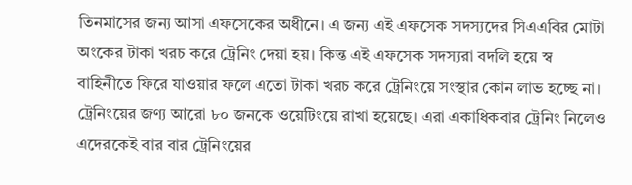তিনমাসের জন্য আসা এফসেকের অধীনে। এ জন্য এই এফসেক সদস্যদের সিএএবির মোটা অংকের টাকা খরচ করে ট্রেনিং দেয়া হয়। কিন্ত এই এফসেক সদস্যরা বদলি হয়ে স্ব বাহিনীতে ফিরে যাওয়ার ফলে এতো টাকা খরচ করে ট্রেনিংয়ে সংস্থার কোন লাভ হচ্ছে না। ট্রেনিংয়ের জণ্য আরো ৮০ জনকে ওয়েটিংয়ে রাখা হয়েছে। এরা একাধিকবার ট্রেনিং নিলেও এদেরকেই বার বার ট্রেনিংয়ের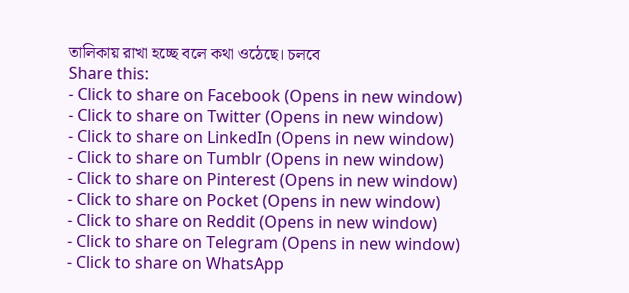তালিকায় রাখা হচ্ছে বলে কথা ওঠেছে। চলবে
Share this:
- Click to share on Facebook (Opens in new window)
- Click to share on Twitter (Opens in new window)
- Click to share on LinkedIn (Opens in new window)
- Click to share on Tumblr (Opens in new window)
- Click to share on Pinterest (Opens in new window)
- Click to share on Pocket (Opens in new window)
- Click to share on Reddit (Opens in new window)
- Click to share on Telegram (Opens in new window)
- Click to share on WhatsApp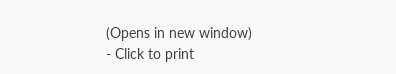(Opens in new window)
- Click to print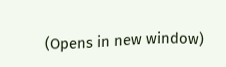(Opens in new window)